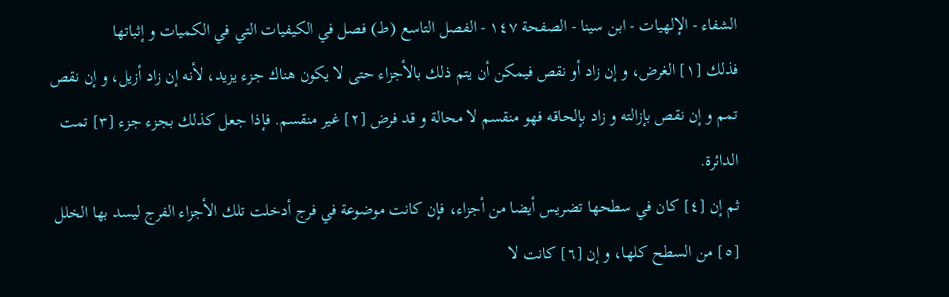الشفاء - الإلهيات - ابن سينا - الصفحة ١٤٧ - الفصل التاسع (ط) فصل في الكيفيات التي في الكميات و إثباتها
فذلك [١] الغرض، و إن زاد أو نقص فيمكن أن يتم ذلك بالأجزاء حتى لا يكون هناك جزء يزيد، لأنه إن زاد أزيل، و إن نقص تمم و إن نقص بإزالته و زاد بإلحاقه فهو منقسم لا محالة و قد فرض [٢] غير منقسم. فإذا جعل كذلك بجزء جزء [٣] تمت الدائرة.
ثم إن [٤] كان في سطحها تضريس أيضا من أجزاء، فإن كانت موضوعة في فرج أدخلت تلك الأجزاء الفرج ليسد بها الخلل [٥] من السطح كلها، و إن [٦] كانت لا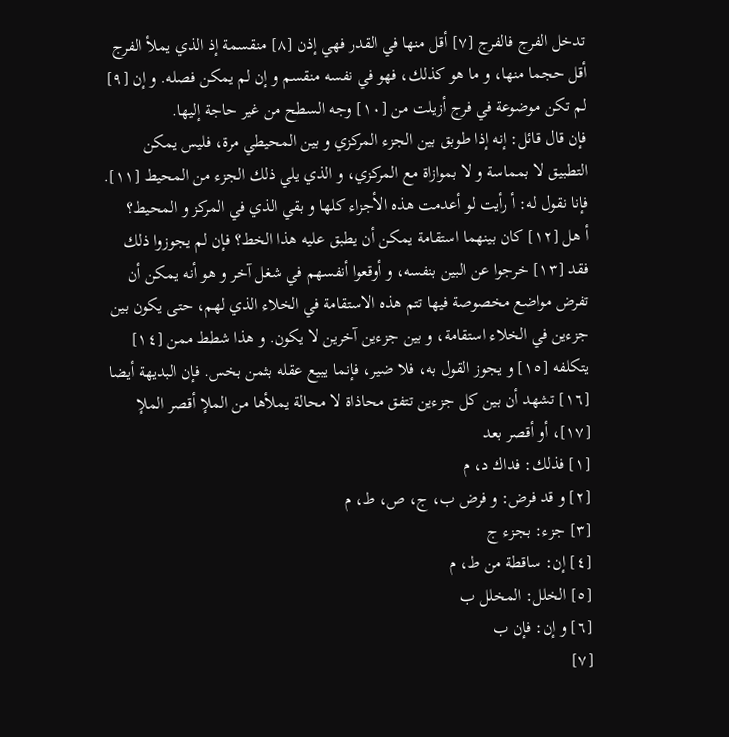تدخل الفرج فالفرج [٧] أقل منها في القدر فهي إذن [٨] منقسمة إذ الذي يملأ الفرج أقل حجما منها، و ما هو كذلك، فهو في نفسه منقسم و إن لم يمكن فصله. و إن [٩] لم تكن موضوعة في فرج أزيلت من [١٠] وجه السطح من غير حاجة إليها.
فإن قال قائل: إنه إذا طوبق بين الجزء المركزي و بين المحيطي مرة، فليس يمكن التطبيق لا بمماسة و لا بموازاة مع المركزي، و الذي يلي ذلك الجزء من المحيط [١١].
فإنا نقول له: أ رأيت لو أعدمت هذه الأجزاء كلها و بقي الذي في المركز و المحيط؟
أ هل [١٢] كان بينهما استقامة يمكن أن يطبق عليه هذا الخط؟ فإن لم يجوزوا ذلك فقد [١٣] خرجوا عن البين بنفسه، و أوقعوا أنفسهم في شغل آخر و هو أنه يمكن أن تفرض مواضع مخصوصة فيها تتم هذه الاستقامة في الخلاء الذي لهم، حتى يكون بين جزءين في الخلاء استقامة، و بين جزءين آخرين لا يكون. و هذا شطط ممن [١٤] يتكلفه [١٥] و يجوز القول به، فلا ضير، فإنما يبيع عقله بثمن بخس. فإن البديهة أيضا [١٦] تشهد أن بين كل جزءين تتفق محاذاة لا محالة يملأها من الملإ أقصر الملإ [١٧]، أو أقصر بعد
[١] فذلك: فداك د، م
[٢] و قد فرض: و فرض ب، ج، ص، ط، م
[٣] جزء: بجزء ج
[٤] إن: ساقطة من ط، م
[٥] الخلل: المخلل ب
[٦] و إن: فإن ب
[٧]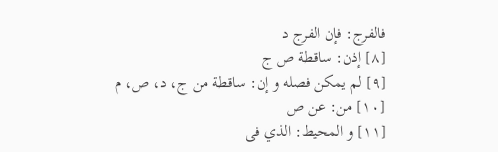فالفرج: فإن الفرج د
[٨] إذن: ساقطة ص ج
[٩] لم يمكن فصله و إن: ساقطة من ج، د، ص، م
[١٠] من: عن ص
[١١] و المحيط: الذي فى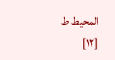المحيط ط
[١٢]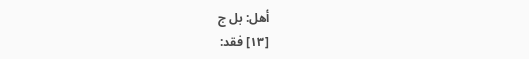أهل: بل ج
[١٣] فقد: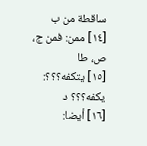ساقطة من ب
[١٤] ممن: فمن ج، ص، طا
[١٥] يتكفه؟؟؟: يكفه؟؟؟ د
[١٦] أيضا: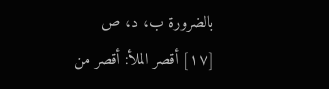بالضرورة ب، د، ص
[١٧] أقصر الملأ: أقصر من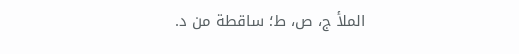الملأ ج، ص، ط؛ ساقطة من د.